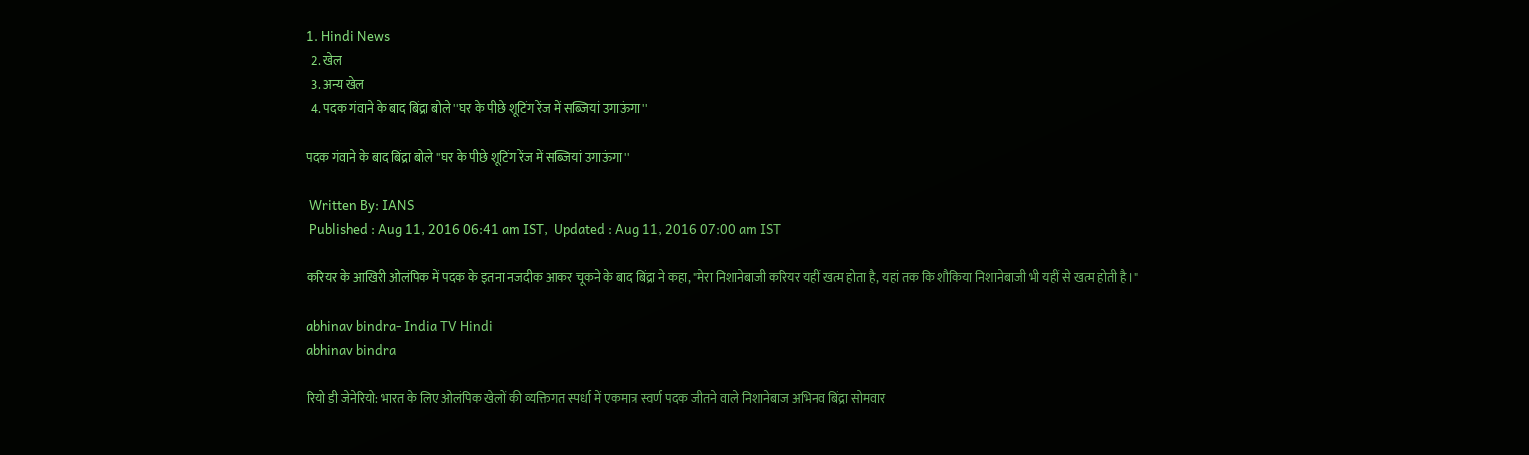1. Hindi News
  2. खेल
  3. अन्य खेल
  4. पदक गंवाने के बाद बिंद्रा बोले ''घर के पीछे शूटिंग रेंज में सब्जियां उगाऊंगा''

पदक गंवाने के बाद बिंद्रा बोले ''घर के पीछे शूटिंग रेंज में सब्जियां उगाऊंगा''

 Written By: IANS
 Published : Aug 11, 2016 06:41 am IST,  Updated : Aug 11, 2016 07:00 am IST

करियर के आखिरी ओलंपिक में पदक के इतना नजदीक आकर चूकने के बाद बिंद्रा ने कहा, "मेरा निशानेबाजी करियर यहीं खत्म होता है, यहां तक कि शौकिया निशानेबाजी भी यहीं से खत्म होती है।"

abhinav bindra- India TV Hindi
abhinav bindra

रियो डी जेनेरियो: भारत के लिए ओलंपिक खेलों की व्यक्तिगत स्पर्धा में एकमात्र स्वर्ण पदक जीतने वाले निशानेबाज अभिनव बिंद्रा सोमवार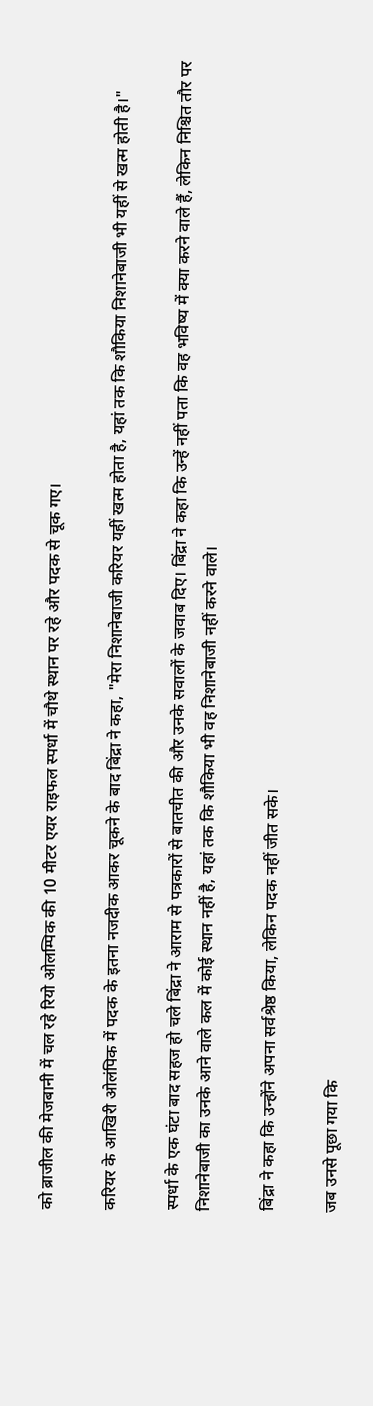को ब्राजील की मेजबानी में चल रहे रियो ओलम्पिक की 10 मीटर एयर राइफल स्पर्धा में चौथे स्थान पर रहे और पदक से चूक गए।

करियर के आखिरी ओलंपिक में पदक के इतना नजदीक आकर चूकने के बाद बिंद्रा ने कहा, "मेरा निशानेबाजी करियर यहीं खत्म होता है, यहां तक कि शौकिया निशानेबाजी भी यहीं से खत्म होती है।"

स्पर्धा के एक घंटा बाद सहज हो चले बिंद्रा ने आराम से पत्रकारों से बातचीत की और उनके सवालों के जवाब दिए। बिंद्रा ने कहा कि उन्हें नहीं पता कि वह भविष्य में क्या करने वाले हैं, लेकिन निश्चित तौर पर निशानेबाजी का उनके आने वाले कल में कोई स्थान नहीं है, यहां तक कि शौकिया भी वह निशानेबाजी नहीं करने वाले।

बिंद्रा ने कहा कि उन्होंने अपना सर्वश्रेष्ठ किया, लेकिन पदक नहीं जीत सके।

जब उनसे पूछा गया कि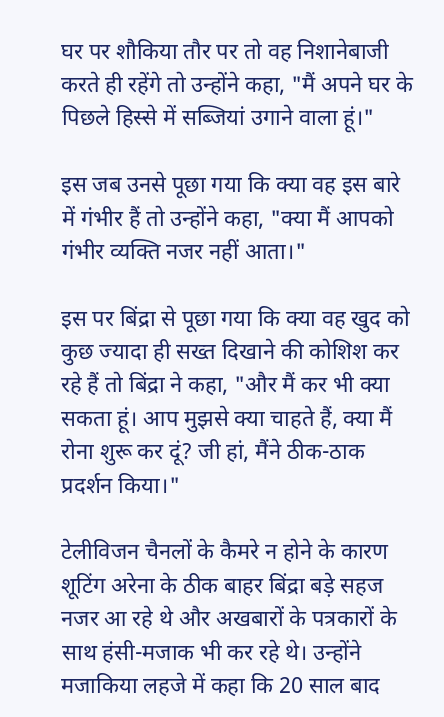घर पर शौकिया तौर पर तो वह निशानेबाजी करते ही रहेंगे तो उन्होंने कहा, "मैं अपने घर के पिछले हिस्से में सब्जियां उगाने वाला हूं।"

इस जब उनसे पूछा गया कि क्या वह इस बारे में गंभीर हैं तो उन्होंने कहा, "क्या मैं आपको गंभीर व्यक्ति नजर नहीं आता।"

इस पर बिंद्रा से पूछा गया कि क्या वह खुद को कुछ ज्यादा ही सख्त दिखाने की कोशिश कर रहे हैं तो बिंद्रा ने कहा, "और मैं कर भी क्या सकता हूं। आप मुझसे क्या चाहते हैं, क्या मैं रोना शुरू कर दूं? जी हां, मैंने ठीक-ठाक प्रदर्शन किया।"

टेलीविजन चैनलों के कैमरे न होने के कारण शूटिंग अरेना के ठीक बाहर बिंद्रा बड़े सहज नजर आ रहे थे और अखबारों के पत्रकारों के साथ हंसी-मजाक भी कर रहे थे। उन्होंने मजाकिया लहजे में कहा कि 20 साल बाद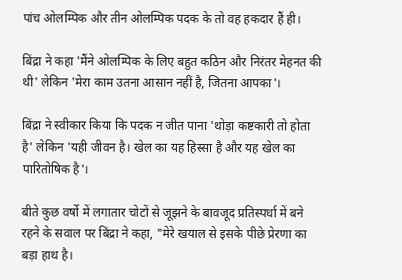पांच ओलम्पिक और तीन ओलम्पिक पदक के तो वह हकदार हैं ही।

बिंद्रा ने कहा 'मैंने ओलम्पिक के लिए बहुत कठिन और निरंतर मेहनत की थी' लेकिन 'मेरा काम उतना आसान नहीं है, जितना आपका'।

बिंद्रा ने स्वीकार किया कि पदक न जीत पाना 'थोड़ा कष्टकारी तो होता है' लेकिन 'यही जीवन है। खेल का यह हिस्सा है और यह खेल का पारितोषिक है'।

बीते कुछ वर्षो में लगातार चोटों से जूझने के बावजूद प्रतिस्पर्धा में बने रहने के सवाल पर बिंद्रा ने कहा, "मेरे खयाल से इसके पीछे प्रेरणा का बड़ा हाथ है।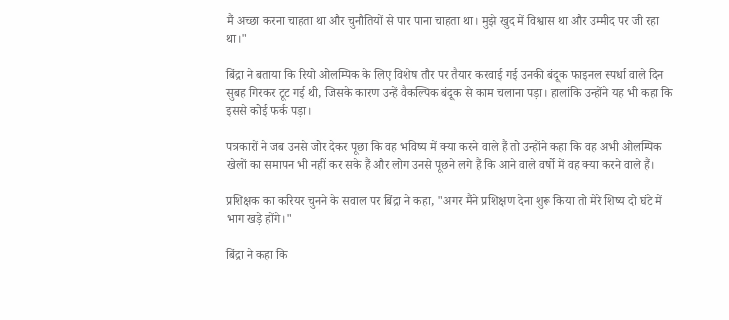मैं अच्छा करना चाहता था और चुनौतियों से पार पाना चाहता था। मुझे खुद में विश्वास था और उम्मीद पर जी रहा था।"

बिंद्रा ने बताया कि रियो ओलम्पिक के लिए विशेष तौर पर तैयार करवाई गई उनकी बंदूक फाइनल स्पर्धा वाले दिन सुबह गिरकर टूट गई थी, जिसके कारण उन्हें वैकल्पिक बंदूक से काम चलाना पड़ा। हालांकि उन्होंने यह भी कहा कि इससे कोई फर्क पड़ा।

पत्रकारों ने जब उनसे जोर देकर पूछा कि वह भविष्य में क्या करने वाले हैं तो उन्होंने कहा कि वह अभी ओलम्पिक खेलों का समापन भी नहीं कर सके हैं और लोग उनसे पूछने लगे हैं कि आने वाले वर्षो में वह क्या करने वाले हैं।

प्रशिक्षक का करियर चुनने के सवाल पर बिंद्रा ने कहा, "अगर मैंने प्रशिक्षण देना शुरू किया तो मेरे शिष्य दो घंटे में भाग खड़े होंगे।"

बिंद्रा ने कहा कि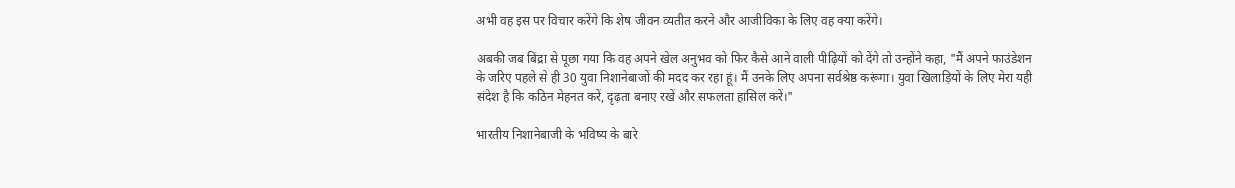अभी वह इस पर विचार करेंगे कि शेष जीवन व्यतीत करने और आजीविका के लिए वह क्या करेंगे।

अबकी जब बिंद्रा से पूछा गया कि वह अपने खेल अनुभव को फिर कैसे आने वाली पीढ़ियों को देंगे तो उन्होंने कहा, "मैं अपने फाउंडेशन के जरिए पहले से ही 30 युवा निशानेबाजों की मदद कर रहा हूं। मैं उनके लिए अपना सर्वश्रेष्ठ करूंगा। युवा खिलाड़ियों के लिए मेरा यही संदेश है कि कठिन मेहनत करें, दृढ़ता बनाए रखें और सफलता हासिल करें।"

भारतीय निशानेबाजी के भविष्य के बारे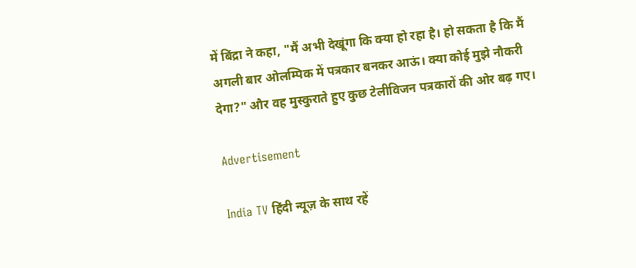में बिंद्रा ने कहा, "मैं अभी देखूंगा कि क्या हो रहा है। हो सकता है कि मैं अगली बार ओलम्पिक में पत्रकार बनकर आऊं। क्या कोई मुझे नौकरी देगा?" और वह मुस्कुराते हुए कुछ टेलीविजन पत्रकारों की ओर बढ़ गए।

Advertisement

India TV हिंदी न्यूज़ के साथ रहें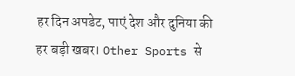हर दिन अपडेट, पाएं देश और दुनिया की हर बड़ी खबर। Other Sports से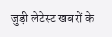जुड़ी लेटेस्ट खबरों के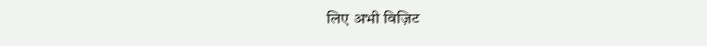लिए अभी विज़िट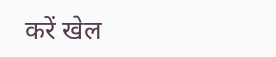करें खेल